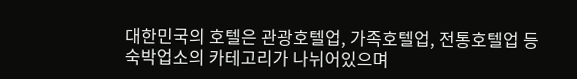대한민국의 호텔은 관광호텔업, 가족호텔업, 전통호텔업 등 숙박업소의 카테고리가 나뉘어있으며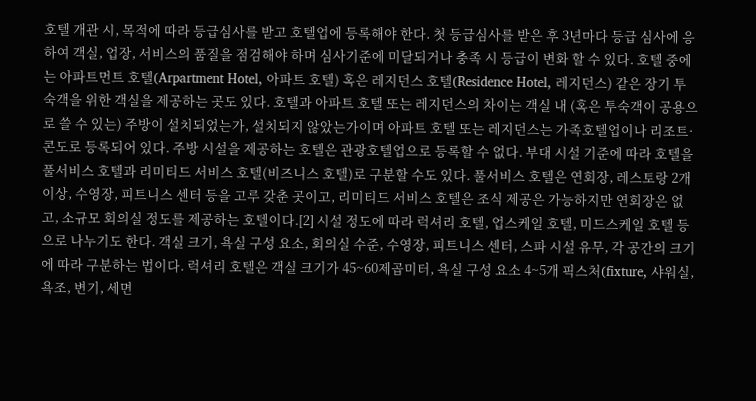호텔 개관 시, 목적에 따라 등급심사를 받고 호텔업에 등록해야 한다. 첫 등급심사를 받은 후 3년마다 등급 심사에 응하여 객실, 업장, 서비스의 품질을 점검해야 하며 심사기준에 미달되거나 충족 시 등급이 변화 할 수 있다. 호텔 중에는 아파트먼트 호텔(Arpartment Hotel, 아파트 호텔) 혹은 레지던스 호텔(Residence Hotel, 레지던스) 같은 장기 투숙객을 위한 객실을 제공하는 곳도 있다. 호텔과 아파트 호텔 또는 레지던스의 차이는 객실 내 (혹은 투숙객이 공용으로 쓸 수 있는) 주방이 설치되었는가, 설치되지 않았는가이며 아파트 호텔 또는 레지던스는 가족호텔업이나 리조트·콘도로 등록되어 있다. 주방 시설을 제공하는 호텔은 관광호텔업으로 등록할 수 없다. 부대 시설 기준에 따라 호텔을 풀서비스 호텔과 리미티드 서비스 호텔(비즈니스 호텔)로 구분할 수도 있다. 풀서비스 호텔은 연회장, 레스토랑 2개 이상, 수영장, 피트니스 센터 등을 고루 갖춘 곳이고, 리미티드 서비스 호텔은 조식 제공은 가능하지만 연회장은 없고, 소규모 회의실 정도를 제공하는 호텔이다.[2] 시설 정도에 따라 럭셔리 호텔, 업스케일 호텔, 미드스케일 호텔 등으로 나누기도 한다. 객실 크기, 욕실 구성 요소, 회의실 수준, 수영장, 피트니스 센터, 스파 시설 유무, 각 공간의 크기에 따라 구분하는 법이다. 럭셔리 호텔은 객실 크기가 45~60제곱미터, 욕실 구성 요소 4~5개 픽스처(fixture, 샤워실, 욕조, 변기, 세면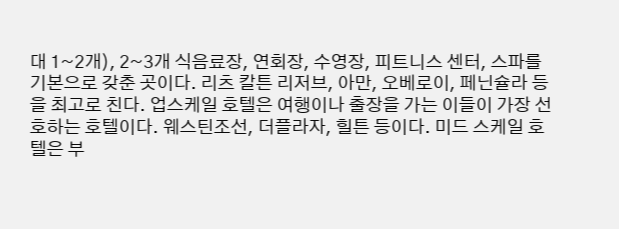대 1~2개), 2~3개 식음료장, 연회장, 수영장, 피트니스 센터, 스파를 기본으로 갖춘 곳이다. 리츠 칼튼 리저브, 아만, 오베로이, 페닌슐라 등을 최고로 친다. 업스케일 호텔은 여행이나 출장을 가는 이들이 가장 선호하는 호텔이다. 웨스틴조선, 더플라자, 힐튼 등이다. 미드 스케일 호텔은 부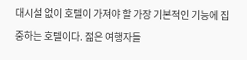대시설 없이 호텔이 가져야 할 가장 기본적인 기능에 집중하는 호텔이다. 젊은 여행자들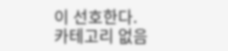이 선호한다.
카테고리 없음